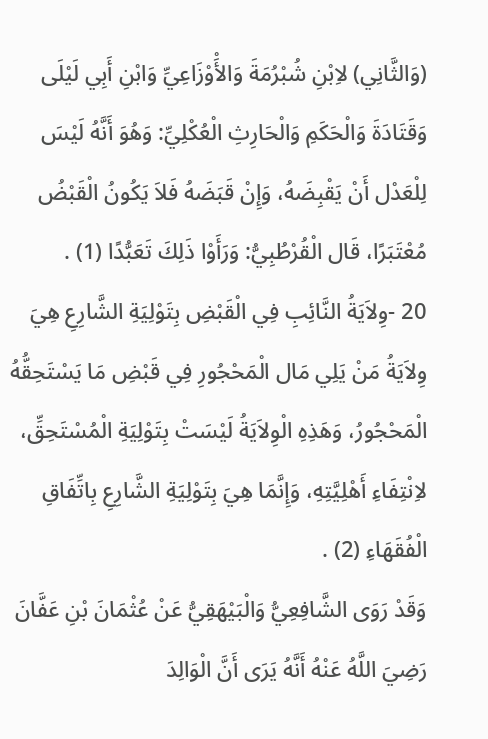(وَالثَّانِي) لاِبْنِ شُبْرُمَةَ وَالأَْوْزَاعِيِّ وَابْنِ أَبِي لَيْلَى وَقَتَادَةَ وَالْحَكَمِ وَالْحَارِثِ الْعُكْلِيِّ: وَهُوَ أَنَّهُ لَيْسَ لِلْعَدْل أَنْ يَقْبِضَهُ، وَإِنْ قَبَضَهُ فَلاَ يَكُونُ الْقَبْضُ مُعْتَبَرًا، قَال الْقُرْطُبِيُّ: وَرَأَوْا ذَلِكَ تَعَبُّدًا (1) .
20 -وِلاَيَةُ النَّائِبِ فِي الْقَبْضِ بِتَوْلِيَةِ الشَّارِعِ هِيَ وِلاَيَةُ مَنْ يَلِي مَال الْمَحْجُورِ فِي قَبْضِ مَا يَسْتَحِقُّهُ الْمَحْجُورُ، وَهَذِهِ الْوِلاَيَةُ لَيْسَتْ بِتَوْلِيَةِ الْمُسْتَحِقِّ، لاِنْتِفَاءِ أَهْلِيَّتِهِ، وَإِنَّمَا هِيَ بِتَوْلِيَةِ الشَّارِعِ بِاتِّفَاقِ الْفُقَهَاءِ (2) .
وَقَدْ رَوَى الشَّافِعِيُّ وَالْبَيْهَقِيُّ عَنْ عُثْمَانَ بْنِ عَفَّانَ رَضِيَ اللَّهُ عَنْهُ أَنَّهُ يَرَى أَنَّ الْوَالِدَ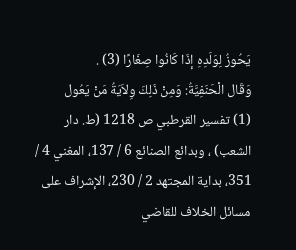يَحُوزُ لِوَلَدِهِ إذَا كَانُوا صِغَارًا (3) .
وَقَال الْحَنَفِيَّةُ: وَمِنْ ذَلِكَ وِلاَيَةُ مَنْ يَعُول
(1) تفسير القرطبي ص 1218 (ط. دار الشعب) ، وبدائع الصنائع 6 / 137، المغني 4 / 351، بداية المجتهد 2 / 230، الإشراف على مسائل الخلاف للقاضي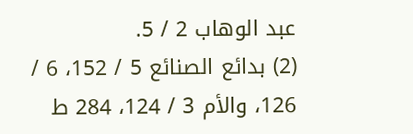عبد الوهاب 2 / 5.
(2) بدائع الصنائع 5 / 152، 6 / 126، والأم 3 / 124، 284 ط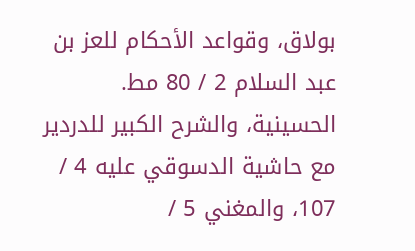بولاق، وقواعد الأحكام للعز بن عبد السلام 2 / 80 مط. الحسينية، والشرح الكبير للدردير مع حاشية الدسوقي عليه 4 / 107، والمغني 5 /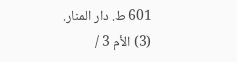601 ط. دار المنار.
(3) الأم 3 /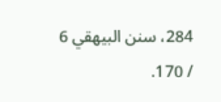284، سنن البيهقي 6 / 170.